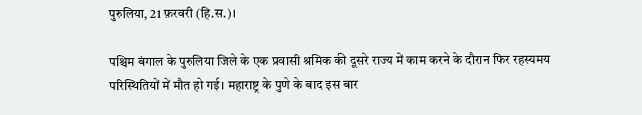पुरुलिया, 21 फ़रवरी (हि.स.)।

पश्चिम बंगाल के पुरुलिया जिले के एक प्रवासी श्रमिक की दूसरे राज्य में काम करने के दौरान फिर रहस्यमय परिस्थितियों में मौत हो गई। महाराष्ट्र के पुणे के बाद इस बार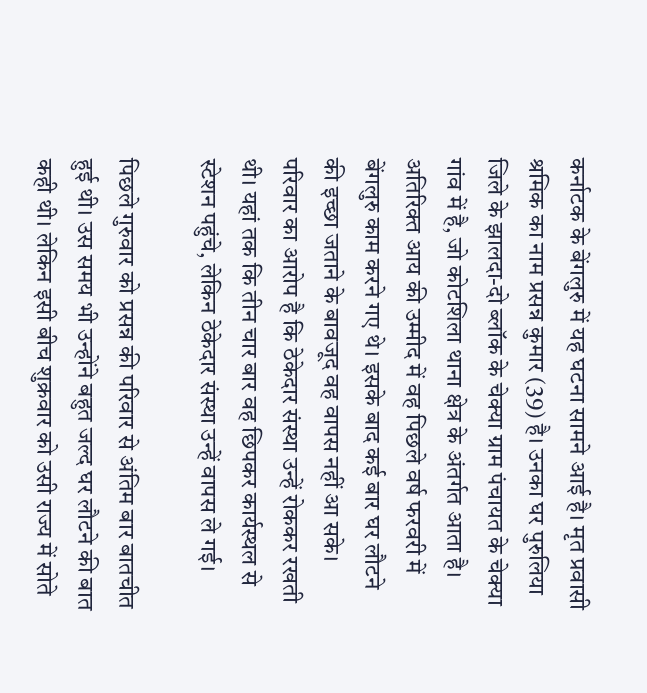कर्नाटक के बेंगलुरु में यह घटना सामने आई है। मृत प्रवासी श्रमिक का नाम प्रसन्न कुमार (39) है। उनका घर पुरुलिया जिले के झालदा-दो ब्लॉक के चेक्या ग्राम पंचायत के चेक्या गांव में है, जो कोटशिला थाना क्षेत्र के अंतर्गत आता है। अतिरिक्त आय की उम्मीद में वह पिछले वर्ष फरवरी में बेंगलुरु काम करने गए थे। इसके बाद कई बार घर लौटने की इच्छा जताने के बावजूद वह वापस नहीं आ सके। परिवार का आरोप है कि ठेकेदार संस्था उन्हें रोककर रखती थी। यहां तक कि तीन चार बार वह छिपकर कार्यस्थल से स्टेशन पहुंचे, लेकिन ठेकेदार संस्था उन्हें वापस ले गई।

पिछले गुरुवार को प्रसन्न की परिवार से अंतिम बार बातचीत हुई थी। उस समय भी उन्होंने बहुत जल्द घर लौटने की बात कही थी। लेकिन इसी बीच शुक्रवार को उसी राज्य में सोते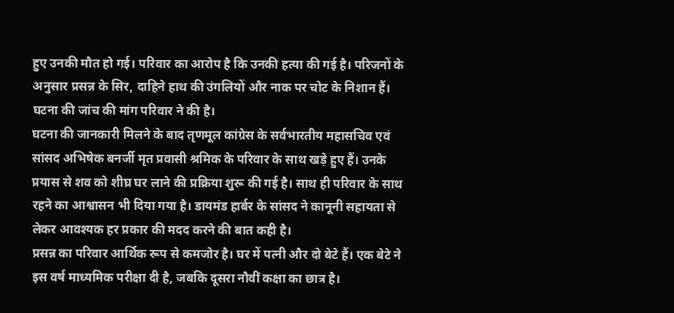हुए उनकी मौत हो गई। परिवार का आरोप है कि उनकी हत्या की गई है। परिजनों के अनुसार प्रसन्न के सिर, दाहिने हाथ की उंगलियों और नाक पर चोट के निशान हैं। घटना की जांच की मांग परिवार ने की है।
घटना की जानकारी मिलने के बाद तृणमूल कांग्रेस के सर्वभारतीय महासचिव एवं सांसद अभिषेक बनर्जी मृत प्रवासी श्रमिक के परिवार के साथ खड़े हुए हैं। उनके प्रयास से शव को शीघ्र घर लाने की प्रक्रिया शुरू की गई है। साथ ही परिवार के साथ रहने का आश्वासन भी दिया गया है। डायमंड हार्बर के सांसद ने कानूनी सहायता से लेकर आवश्यक हर प्रकार की मदद करने की बात कही है।
प्रसन्न का परिवार आर्थिक रूप से कमजोर है। घर में पत्नी और दो बेटे हैं। एक बेटे ने इस वर्ष माध्यमिक परीक्षा दी है, जबकि दूसरा नौवीं कक्षा का छात्र है।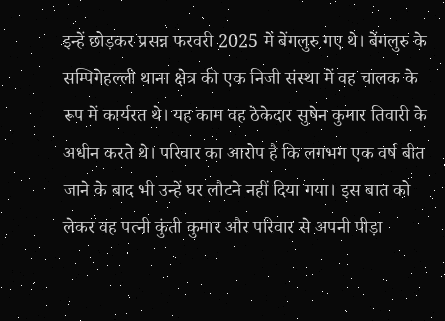इन्हें छोड़कर प्रसन्न फरवरी 2025 में बेंगलुरु गए थे। बेंगलुरु के सम्पिगेहल्ली थाना क्षेत्र की एक निजी संस्था में वह चालक के रूप में कार्यरत थे। यह काम वह ठेकेदार सुषेन कुमार तिवारी के अधीन करते थे। परिवार का आरोप है कि लगभग एक वर्ष बीत जाने के बाद भी उन्हें घर लौटने नहीं दिया गया। इस बात को लेकर वह पत्नी कुंती कुमार और परिवार से अपनी पीड़ा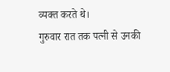व्यक्त करते थे।
गुरुवार रात तक पत्नी से उनकी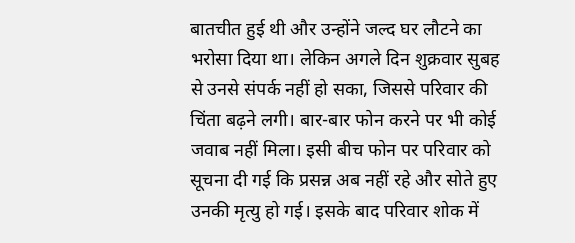बातचीत हुई थी और उन्होंने जल्द घर लौटने का भरोसा दिया था। लेकिन अगले दिन शुक्रवार सुबह से उनसे संपर्क नहीं हो सका, जिससे परिवार की चिंता बढ़ने लगी। बार-बार फोन करने पर भी कोई जवाब नहीं मिला। इसी बीच फोन पर परिवार को सूचना दी गई कि प्रसन्न अब नहीं रहे और सोते हुए उनकी मृत्यु हो गई। इसके बाद परिवार शोक में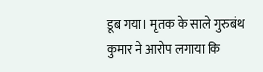डूब गया। मृतक के साले गुरुबंथ कुमार ने आरोप लगाया कि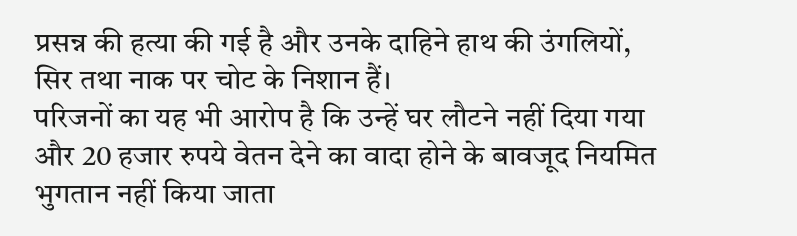प्रसन्न की हत्या की गई है और उनके दाहिने हाथ की उंगलियों, सिर तथा नाक पर चोट के निशान हैं।
परिजनों का यह भी आरोप है कि उन्हें घर लौटने नहीं दिया गया और 20 हजार रुपये वेतन देने का वादा होने के बावजूद नियमित भुगतान नहीं किया जाता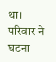था। परिवार ने घटना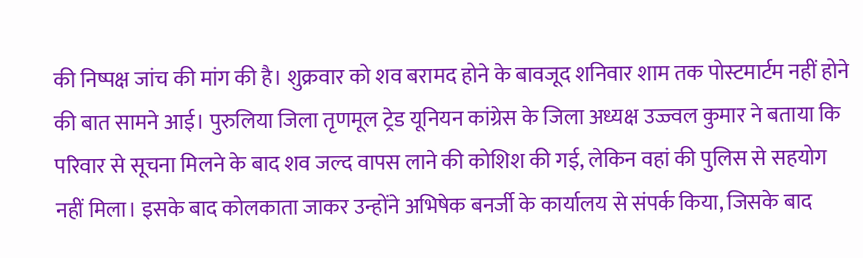की निष्पक्ष जांच की मांग की है। शुक्रवार को शव बरामद होने के बावजूद शनिवार शाम तक पोस्टमार्टम नहीं होने की बात सामने आई। पुरुलिया जिला तृणमूल ट्रेड यूनियन कांग्रेस के जिला अध्यक्ष उज्ज्वल कुमार ने बताया कि परिवार से सूचना मिलने के बाद शव जल्द वापस लाने की कोशिश की गई, लेकिन वहां की पुलिस से सहयोग नहीं मिला। इसके बाद कोलकाता जाकर उन्होंने अभिषेक बनर्जी के कार्यालय से संपर्क किया, जिसके बाद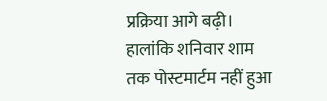प्रक्रिया आगे बढ़ी। हालांकि शनिवार शाम तक पोस्टमार्टम नहीं हुआ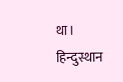था।
हिन्दुस्थान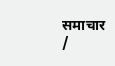समाचार /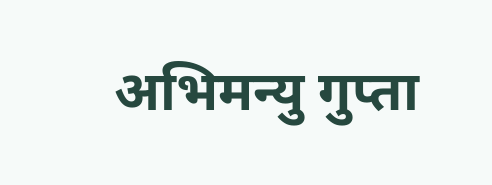अभिमन्यु गुप्ता